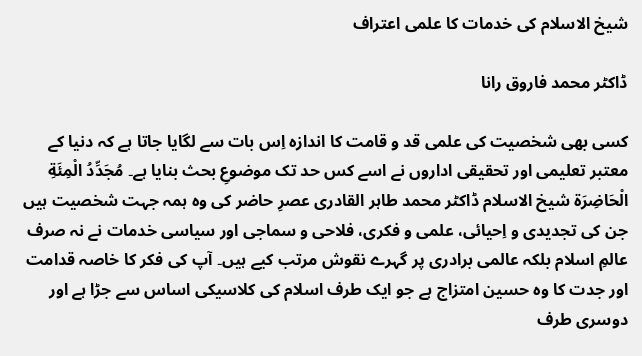شیخ الاسلام کی خدمات کا علمی اعتراف

ڈاکٹر محمد فاروق رانا

کسی بھی شخصیت کی علمی قد و قامت کا اندازہ اِس بات سے لگایا جاتا ہے کہ دنیا کے معتبر تعلیمی اور تحقیقی اداروں نے اسے کس حد تک موضوعِ بحث بنایا ہے۔ مُجَدِّدُ الْمِئَةِ الْحَاضِرَة شیخ الاسلام ڈاکٹر محمد طاہر القادری عصرِ حاضر کی وہ ہمہ جہت شخصیت ہیں جن کی تجدیدی و اِحیائی، علمی و فکری، فلاحی و سماجی اور سیاسی خدمات نے نہ صرف عالمِ اسلام بلکہ عالمی برادری پر گہرے نقوش مرتب کیے ہیں۔ آپ کی فکر کا خاصہ قدامت اور جدت کا وہ حسین امتزاج ہے جو ایک طرف اسلام کی کلاسیکی اساس سے جڑا ہے اور دوسری طرف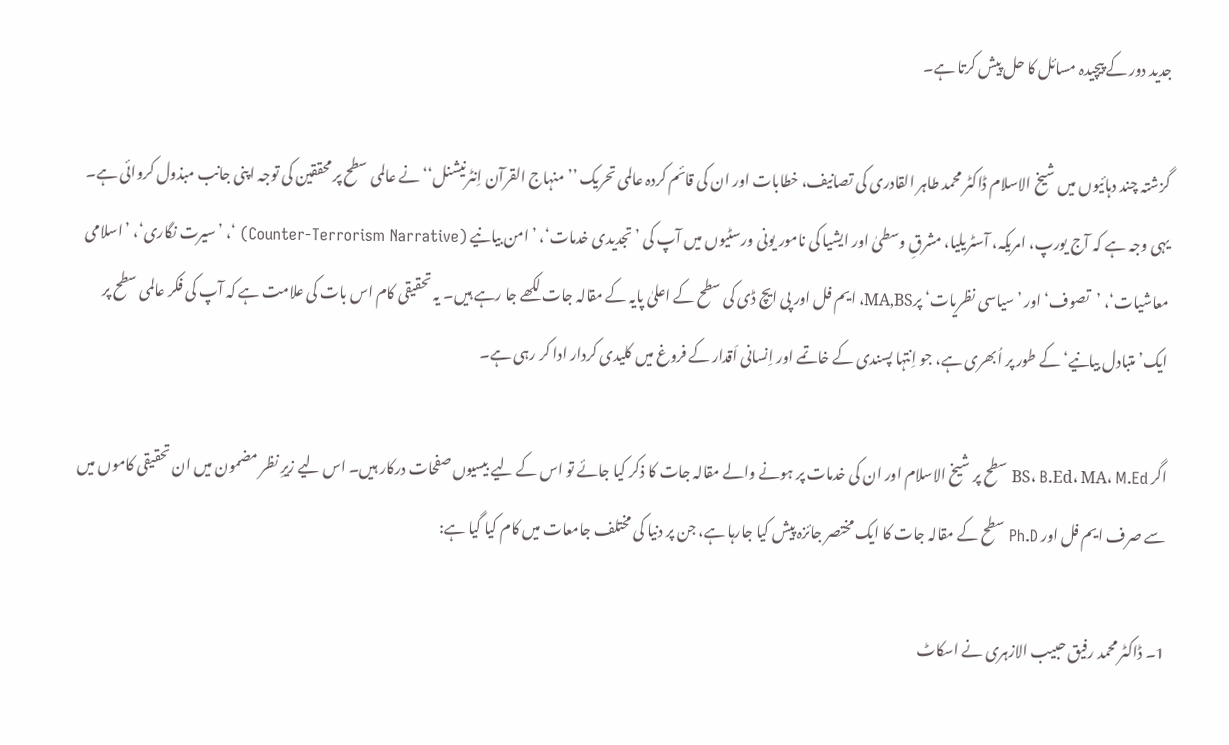جدید دور کے پیچیدہ مسائل کا حل پیش کرتا ہے۔

گزشتہ چند دہائیوں میں شیخ الاسلام ڈاکٹر محمد طاہر القادری کی تصانیف، خطابات اور ان کی قائم کردہ عالمی تحریک ’’منہاج القرآن اِنٹرنیشنل‘‘ نے عالمی سطح پر محققین کی توجہ اپنی جانب مبذول کروائی ہے۔ یہی وجہ ہے کہ آج یورپ، امریکہ، آسٹریلیا، مشرقِ وسطیٰ اور ایشیا کی نامور یونی ورسٹیوں میں آپ کی ’تجدیدی خدمات‘، ’امن بیانیے (Counter-Terrorism Narrative) ‘، ’سیرت نگاری‘، ’اسلامی معاشیات‘، ’تصوف‘ اور ’سیاسی نظریات‘ پرMA,BS، ایم فل اور پی ایچ ڈی کی سطح کے اعلیٰ پایہ کے مقالہ جات لکھے جا رہے ہیں۔ یہ تحقیقی کام اس بات کی علامت ہے کہ آپ کی فکر عالمی سطح پر ایک’متبادل بیانیے‘ کے طور پر اُبھری ہے، جو اِنتہا پسندی کے خاتمے اور اِنسانی اَقدار کے فروغ میں کلیدی کردار ادا کر رہی ہے۔

اگر BS، B.Ed، MA، M.Ed سطح پر شیخ الاسلام اور ان کی خدمات پر ہونے والے مقالہ جات کا ذکر کیا جائے تو اس کے لیے بیسیوں صفحات درکار ہیں۔ اس لیے زیرِ نظر مضمون میں ان تحقیقی کاموں میں سے صرف ایم فل اور Ph.D سطح کے مقالہ جات کا ایک مختصر جائزہ پیش کیا جارہا ہے، جن پر دنیا کی مختلف جامعات میں کام کیا گیا ہے:

1۔ ڈاکٹر محمد رفیق حبیب الازہری نے اسکاٹ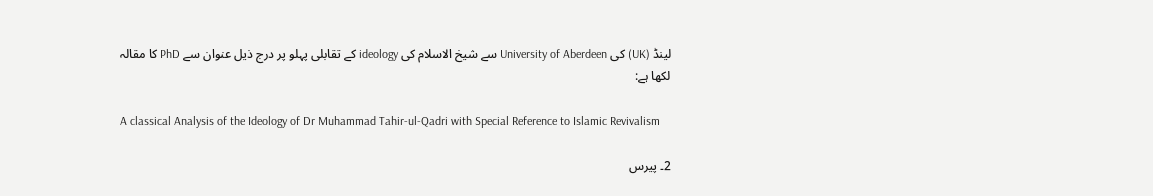لینڈ (UK) کی University of Aberdeen سے شیخ الاسلام کی ideology کے تقابلی پہلو پر درج ذیل عنوان سے PhD کا مقالہ لکھا ہے:

A classical Analysis of the Ideology of Dr Muhammad Tahir-ul-Qadri with Special Reference to Islamic Revivalism

2۔ پیرس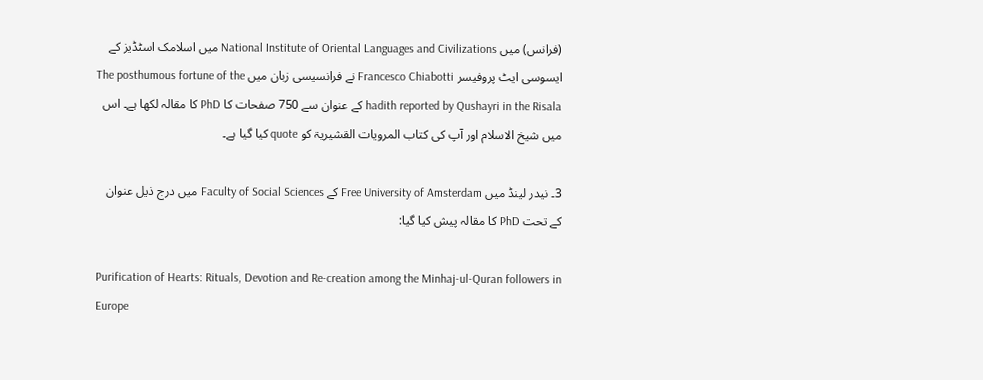(فرانس) میں National Institute of Oriental Languages and Civilizations میں اسلامک اسٹڈیز کے ایسوسی ایٹ پروفیسر Francesco Chiabotti نے فرانسیسی زبان میں The posthumous fortune of the hadith reported by Qushayri in the Risala کے عنوان سے 750 صفحات کا PhD کا مقالہ لکھا ہے۔ اس میں شیخ الاسلام اور آپ کی کتاب المرویات القشیریۃ کو quote کیا گیا ہے۔

3۔ نیدر لینڈ میں Free University of Amsterdam کے Faculty of Social Sciences میں درج ذیل عنوان کے تحت PhD کا مقالہ پیش کیا گیا:

Purification of Hearts: Rituals, Devotion and Re-creation among the Minhaj-ul-Quran followers in Europe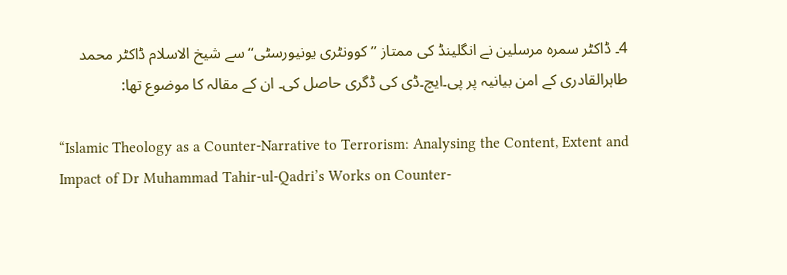4۔ ڈاکٹر سمرہ مرسلین نے انگلینڈ کی ممتاز ’’کوونٹری یونیورسٹی‘‘ سے شیخ الاسلام ڈاکٹر محمد طاہرالقادری کے امن بیانیہ پر پی۔ایچ۔ڈی کی ڈگری حاصل کی۔ ان کے مقالہ کا موضوع تھا:

“Islamic Theology as a Counter-Narrative to Terrorism: Analysing the Content, Extent and Impact of Dr Muhammad Tahir-ul-Qadri’s Works on Counter-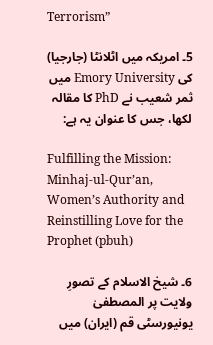Terrorism”

5۔ امریکہ میں اٹلانٹا (جارجیا) کی Emory University میں ثمر شعیب نے PhD کا مقالہ لکھا، جس کا عنوان یہ ہے:

Fulfilling the Mission: Minhaj-ul-Qur’an, Women’s Authority and Reinstilling Love for the Prophet (pbuh)

6۔ شیخ الاسلام کے تصورِ ولایت پر المصطفیٰ یونیورسٹی قم (ایران) میں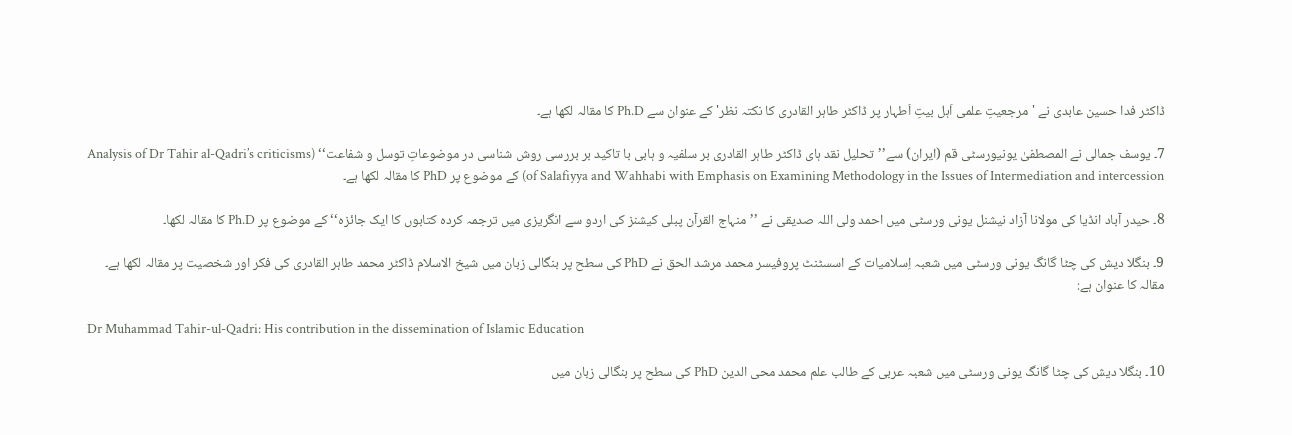ڈاکٹر فدا حسین عابدی نے 'مرجعیتِ علمی اَہل بیتِ اَطہار پر ڈاکٹر طاہر القادری کا نکتہ نظر' کے عنوان سے Ph.D کا مقالہ لکھا ہے۔

7۔ یوسف جمالی نے المصطفیٰ یونیورسٹی قم (ایران) سے’’تحلیل نقد ہای ڈاکٹر طاہر القادری بر سلفیہ و ہابی با تاکید بر بررسی روش شناسی در موضوعاتِ توسل و شفاعت‘‘ (Analysis of Dr Tahir al-Qadri’s criticisms of Salafiyya and Wahhabi with Emphasis on Examining Methodology in the Issues of Intermediation and intercession) کے موضوع پر PhD کا مقالہ لکھا ہے۔

8۔ حیدر آباد انڈیا کی مولانا آزاد نیشنل یونی ورسٹی میں احمد ولی اللہ صدیقی نے ’’منہاج القرآن پبلی کیشنز کی اردو سے انگریزی میں ترجمہ کردہ کتابوں کا ایک جائزہ‘‘ کے موضوع پر Ph.D کا مقالہ لکھا۔

9۔ بنگلا دیش کی چٹا گانگ یونی ورسٹی میں شعبہ اِسلامیات کے اسسٹنٹ پروفیسر محمد مرشد الحق نے PhD کی سطح پر بنگالی زبان میں شیخ الاسلام ڈاکٹر محمد طاہر القادری کی فکر اور شخصیت پر مقالہ لکھا ہے۔ مقالہ کا عنوان ہے:

Dr Muhammad Tahir-ul-Qadri: His contribution in the dissemination of Islamic Education

10۔ بنگلا دیش کی چٹا گانگ یونی ورسٹی میں شعبہ عربی کے طالب علم محمد محی الدین PhD کی سطح پر بنگالی زبان میں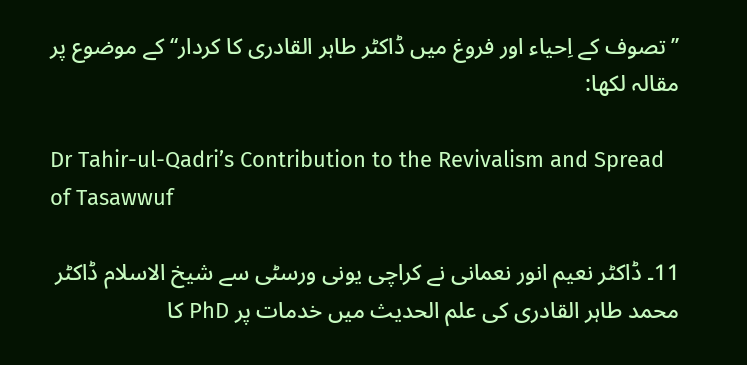’’تصوف کے اِحیاء اور فروغ میں ڈاکٹر طاہر القادری کا کردار‘‘ کے موضوع پر مقالہ لکھا:

Dr Tahir-ul-Qadri’s Contribution to the Revivalism and Spread of Tasawwuf

11۔ ڈاکٹر نعیم انور نعمانی نے کراچی یونی ورسٹی سے شیخ الاسلام ڈاکٹر محمد طاہر القادری کی علم الحدیث میں خدمات پر PhD کا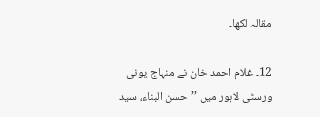مقالہ لکھا۔

12۔ غلام احمد خان نے منہاج یونی ورسٹی لاہور میں ’’حسن البناء، سید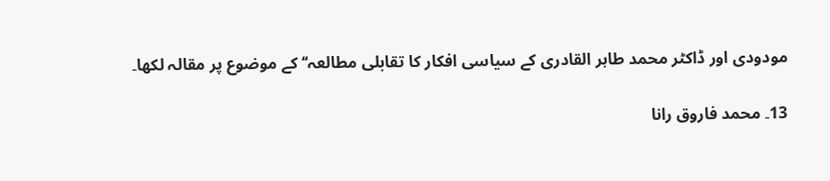مودودی اور ڈاکٹر محمد طاہر القادری کے سیاسی افکار کا تقابلی مطالعہ‘‘ کے موضوع پر مقالہ لکھا۔

13۔ محمد فاروق رانا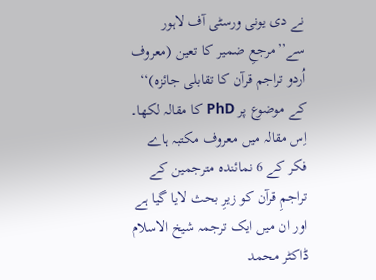نے دی یونی ورسٹی آف لاہور سے’’مرجعِ ضمیر کا تعین (معروف اُردو تراجم قرآن کا تقابلی جائزہ)‘‘ کے موضوع پر PhD کا مقالہ لکھا۔ اِس مقالہ میں معروف مکتبہ ہاے فکر کے 6 نمائندہ مترجمین کے تراجمِ قرآن کو زیرِ بحث لایا گیا ہے اور ان میں ایک ترجمہ شیخ الاسلام ڈاکٹر محمد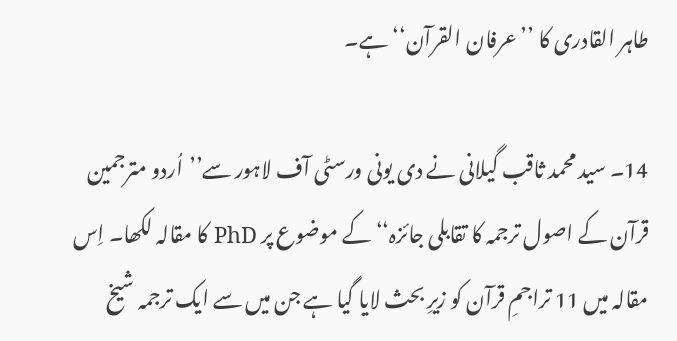طاہر القادری کا ’’عرفان القرآن‘‘ ہے۔

14۔ سید محمد ثاقب گیلانی نے دی یونی ورسٹی آف لاہور سے’’اُردو مترجمین قرآن کے اصول ترجمہ کا تقابلی جائزہ‘‘ کے موضوع پر PhD کا مقالہ لکھا۔ اِس مقالہ میں 11 تراجمِ قرآن کو زیرِ بحث لایا گیا ہے جن میں سے ایک ترجمہ شیخ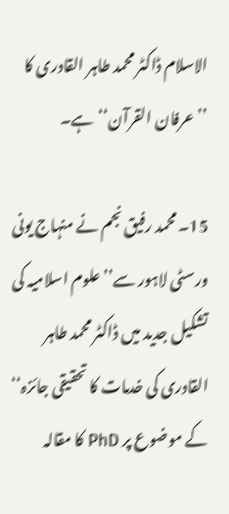الاسلام ڈاکٹر محمد طاہر القادری کا ’’عرفان القرآن‘‘ہے۔

15۔ محمد رفیق نجم نے منہاج یونی ورسٹی لاہور سے’’علوم اسلامیہ کی تشکیل جدید میں ڈاکٹر محمد طاہر القادری کی خدمات کا تحقیقی جائزہ‘‘ کے موضوع پر PhD کا مقالہ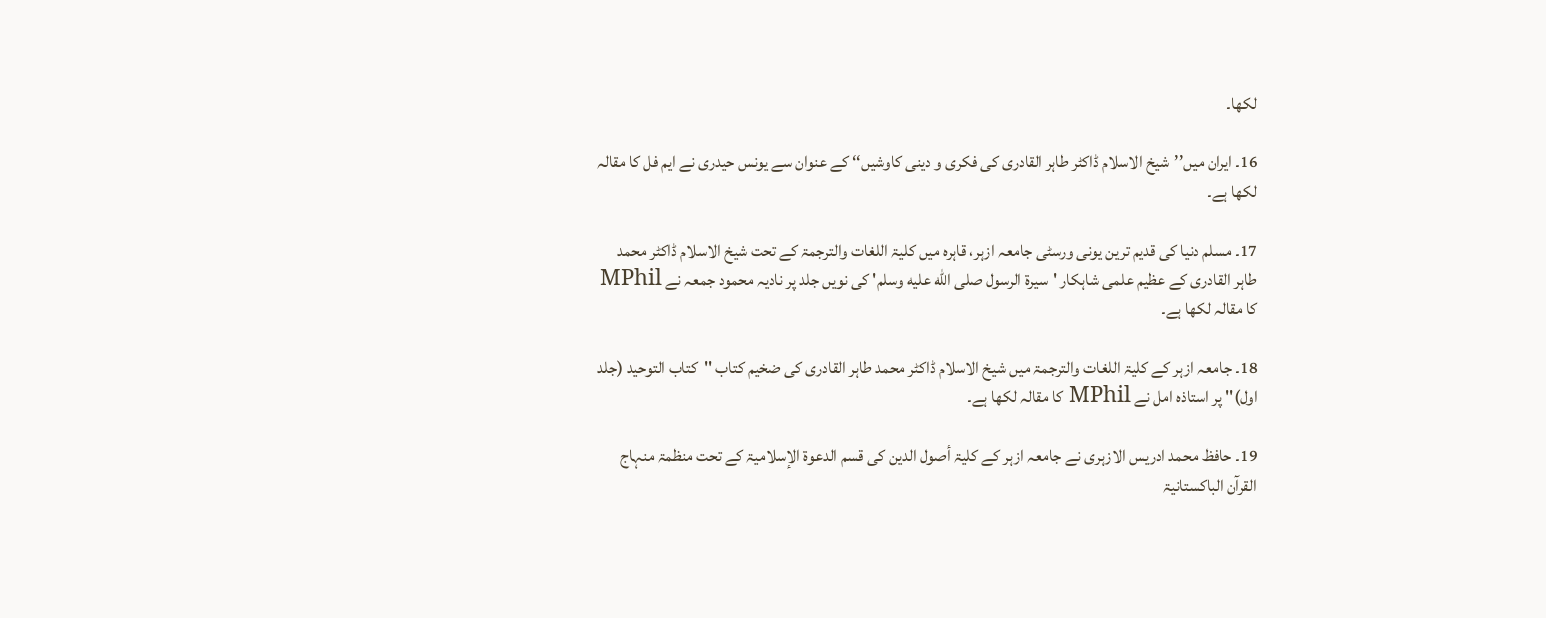لکھا۔

16۔ ایران میں’’شیخ الاسلام ڈاکٹر طاہر القادری کی فکری و دینی کاوشیں‘‘ کے عنوان سے یونس حیدری نے ایم فل کا مقالہ لکھا ہے۔

17۔ مسلم دنیا کی قدیم ترین یونی ورسٹی جامعہ ازہر، قاہرہ میں کلیۃ اللغات والترجمۃ کے تحت شیخ الاسلام ڈاکٹر محمد طاہر القادری کے عظیم علمی شاہکار 'سیرۃ الرسول صلى الله عليه وسلم' کی نویں جلد پر نادیہ محمود جمعہ نے MPhil کا مقالہ لکھا ہے۔

18۔ جامعہ ازہر کے کلیۃ اللغات والترجمۃ میں شیخ الاسلام ڈاکٹر محمد طاہر القادری کی ضخیم کتاب ''کتاب التوحید (جلد اول)'' پر استاذہ امل نے MPhil کا مقالہ لکھا ہے۔

19۔ حافظ محمد ادریس الازہری نے جامعہ ازہر کے کلیۃ أصول الدین کی قسم الدعوۃ الإسلامیۃ کے تحت منظمۃ منہاج القرآن الباکستانیۃ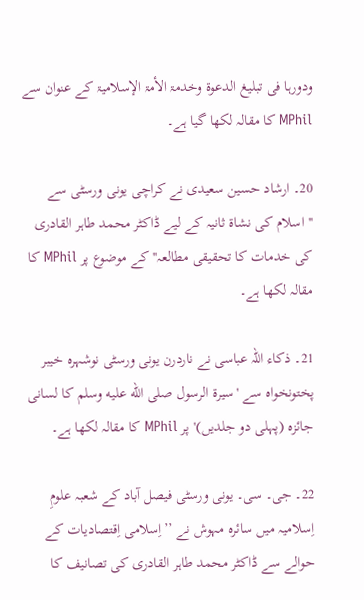ودورہا فی تبلیغ الدعوۃ وخدمۃ الأمۃ الإسلامیۃ کے عنوان سے MPhil کا مقالہ لکھا گیا ہے۔

20۔ ارشاد حسین سعیدی نے کراچی یونی ورسٹی سے ''اسلام کی نشاۃ ثانیہ کے لیے ڈاکٹر محمد طاہر القادری کی خدمات کا تحقیقی مطالعہ'' کے موضوع پر MPhil کا مقالہ لکھا ہے۔

21۔ ذکاء اللہ عباسی نے ناردرن یونی ورسٹی نوشہرہ خیبر پختونخواہ سے 'سیرۃ الرسول صلى الله عليه وسلم کا لسانی جائزہ (پہلی دو جلدیں)' پر MPhil کا مقالہ لکھا ہے۔

22۔ جی۔ سی۔ یونی ورسٹی فیصل آباد کے شعبہ علومِ اِسلامیہ میں سائرہ مہوش نے ’’اِسلامی اِقتصادیات کے حوالے سے ڈاکٹر محمد طاہر القادری کی تصانیف کا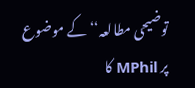توضیحی مطالعہ‘‘ کے موضوع پر MPhil کا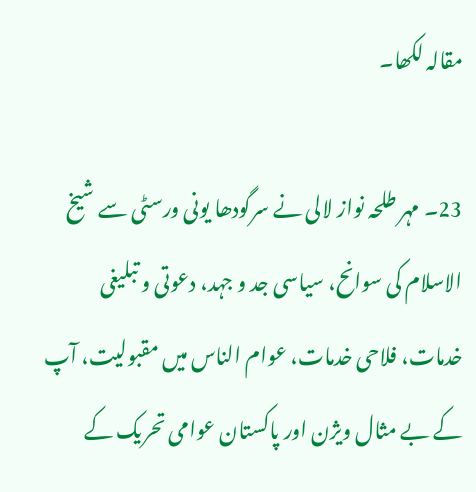مقالہ لکھا۔

23۔ مہر طلحہ نواز لالی نے سرگودھا یونی ورسٹی سے شیخ الاسلام کی سوانح، سیاسی جد و جہد، دعوتی و تبلیغی خدمات، فلاحی خدمات، عوام الناس میں مقبولیت، آپ کے بے مثال ویژن اور پاکستان عوامی تحریک کے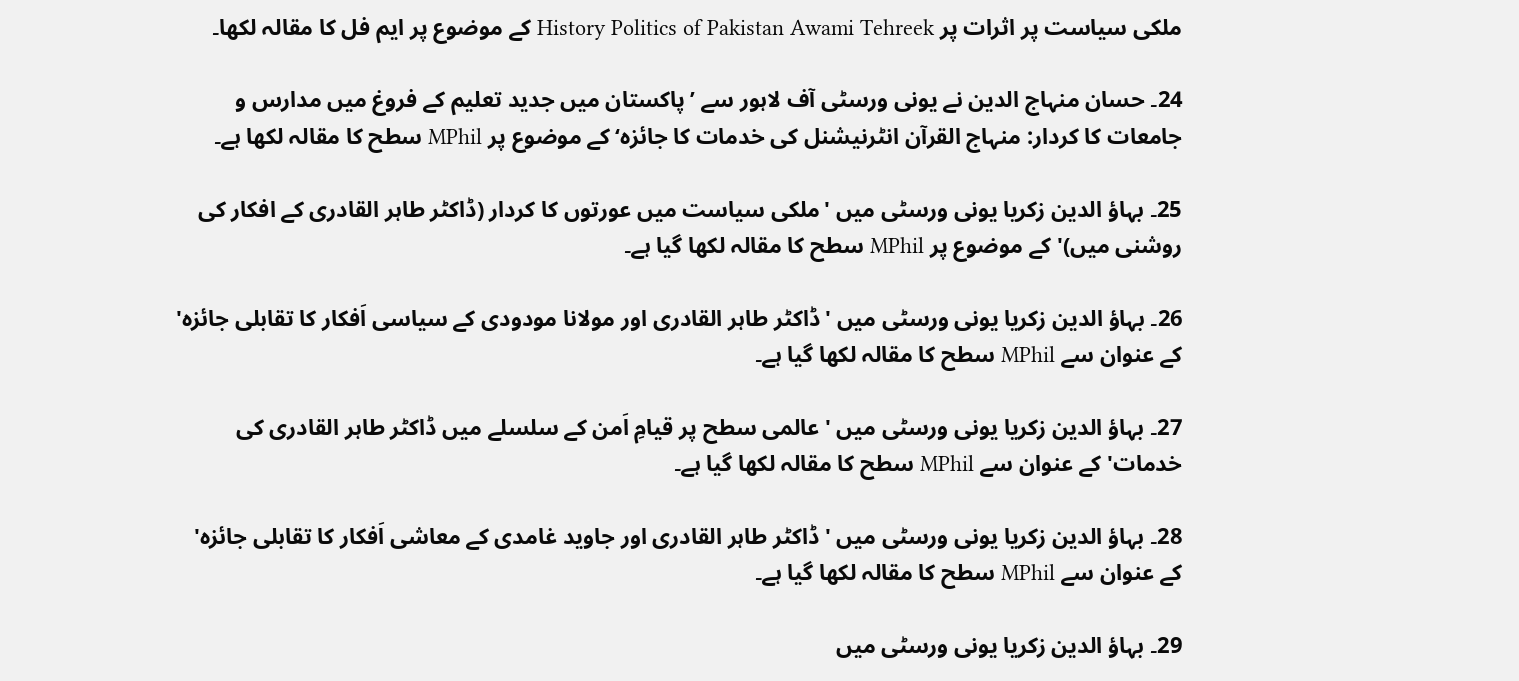ملکی سیاست پر اثرات پر History Politics of Pakistan Awami Tehreek کے موضوع پر ایم فل کا مقالہ لکھا۔

24۔ حسان منہاج الدین نے یونی ورسٹی آف لاہور سے ’پاکستان میں جدید تعلیم کے فروغ میں مدارس و جامعات کا کردار: منہاج القرآن انٹرنیشنل کی خدمات کا جائزہ‘ کے موضوع پر MPhil سطح کا مقالہ لکھا ہے۔

25۔ بہاؤ الدین زکریا یونی ورسٹی میں 'ملکی سیاست میں عورتوں کا کردار (ڈاکٹر طاہر القادری کے افکار کی روشنی میں)' کے موضوع پر MPhil سطح کا مقالہ لکھا گیا ہے۔

26۔ بہاؤ الدین زکریا یونی ورسٹی میں 'ڈاکٹر طاہر القادری اور مولانا مودودی کے سیاسی اَفکار کا تقابلی جائزہ' کے عنوان سے MPhil سطح کا مقالہ لکھا گیا ہے۔

27۔ بہاؤ الدین زکریا یونی ورسٹی میں 'عالمی سطح پر قیامِ اَمن کے سلسلے میں ڈاکٹر طاہر القادری کی خدمات' کے عنوان سے MPhil سطح کا مقالہ لکھا گیا ہے۔

28۔ بہاؤ الدین زکریا یونی ورسٹی میں 'ڈاکٹر طاہر القادری اور جاوید غامدی کے معاشی اَفکار کا تقابلی جائزہ' کے عنوان سے MPhil سطح کا مقالہ لکھا گیا ہے۔

29۔ بہاؤ الدین زکریا یونی ورسٹی میں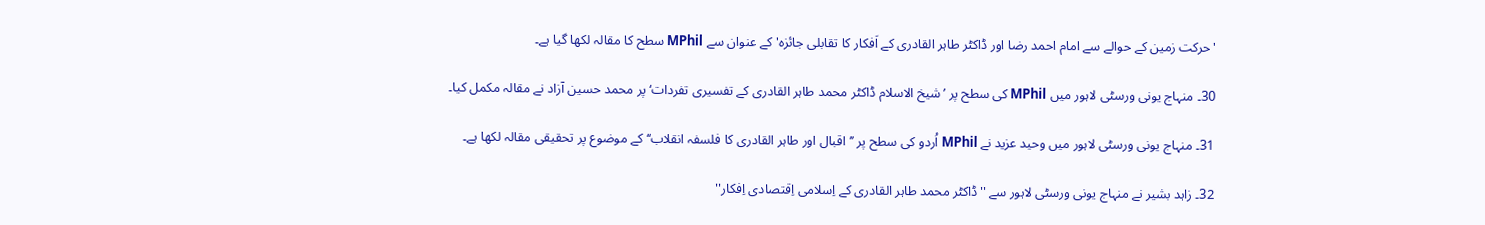'حرکت زمین کے حوالے سے امام احمد رضا اور ڈاکٹر طاہر القادری کے اَفکار کا تقابلی جائزہ' کے عنوان سے MPhil سطح کا مقالہ لکھا گیا ہے۔

30۔ منہاج یونی ورسٹی لاہور میں MPhil کی سطح پر ’شیخ الاسلام ڈاکٹر محمد طاہر القادری کے تفسیری تفردات‘ پر محمد حسین آزاد نے مقالہ مکمل کیا۔

31۔ منہاج یونی ورسٹی لاہور میں وحید عزید نے MPhil اُردو کی سطح پر ’’اقبال اور طاہر القادری کا فلسفہ انقلاب‘‘ کے موضوع پر تحقیقی مقالہ لکھا ہے۔

32۔ زاہد بشیر نے منہاج یونی ورسٹی لاہور سے ''ڈاکٹر محمد طاہر القادری کے اِسلامی اِقتصادی اِفکار''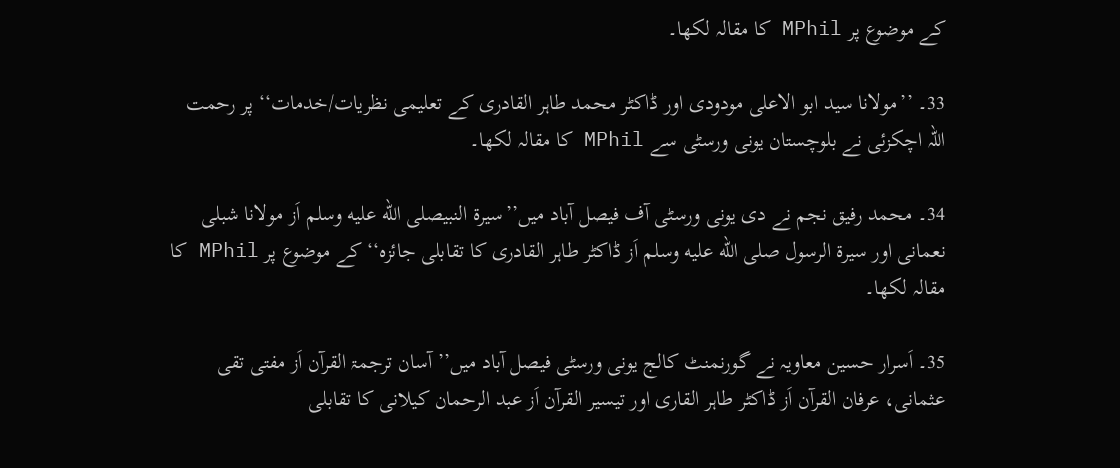کے موضوع پر MPhil کا مقالہ لکھا۔

33۔ ’’مولانا سید ابو الاعلی مودودی اور ڈاکٹر محمد طاہر القادری کے تعلیمی نظریات/خدمات‘‘ پر رحمت اللہ اچکزئی نے بلوچستان یونی ورسٹی سے MPhil کا مقالہ لکھا۔

34۔ محمد رفیق نجم نے دی یونی ورسٹی آف فیصل آباد میں’’سیرۃ النبیصلى الله عليه وسلم اَز مولانا شبلی نعمانی اور سیرۃ الرسول صلى الله عليه وسلم اَز ڈاکٹر طاہر القادری کا تقابلی جائزہ‘‘ کے موضوع پر MPhil کا مقالہ لکھا۔

35۔ اَسرار حسین معاویہ نے گورنمنٹ کالج یونی ورسٹی فیصل آباد ميں’’آسان ترجمۃ القرآن اَز مفتی تقی عثمانی، عرفان القرآن اَز ڈاکٹر طاہر القاری اور تیسیر القرآن اَز عبد الرحمان کیلانی کا تقابلی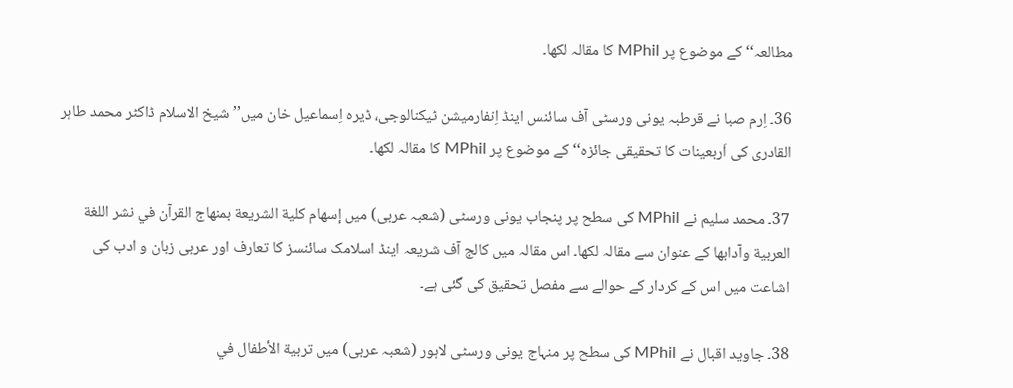مطالعہ‘‘ کے موضوع پر MPhil کا مقالہ لکھا۔

36۔ اِرم صبا نے قرطبہ یونی ورسٹی آف سائنس اینڈ اِنفارمیشن ٹیکنالوجی، ڈیرہ اِسماعیل خان میں’’شیخ الاسلام ڈاکٹر محمد طاہر القادری کی اَربعینات کا تحقیقی جائزہ‘‘ کے موضوع پر MPhil کا مقالہ لکھا۔

37۔ محمد سلیم نے MPhil کی سطح پر پنجاب یونی ورسٹی (شعبہ عربی) میں إسهام كلية الشريعة بمنهاج القرآن في نشر اللغة العربية وآدابها کے عنوان سے مقالہ لکھا۔ اس مقالہ میں کالج آف شریعہ اینڈ اسلامک سائنسز کا تعارف اور عربی زبان و ادب کی اشاعت میں اس کے کردار کے حوالے سے مفصل تحقیق کی گئی ہے۔

38۔ جاوید اقبال نے MPhil کی سطح پر منہاج یونی ورسٹی لاہور (شعبہ عربی) میں تربية الأطفال في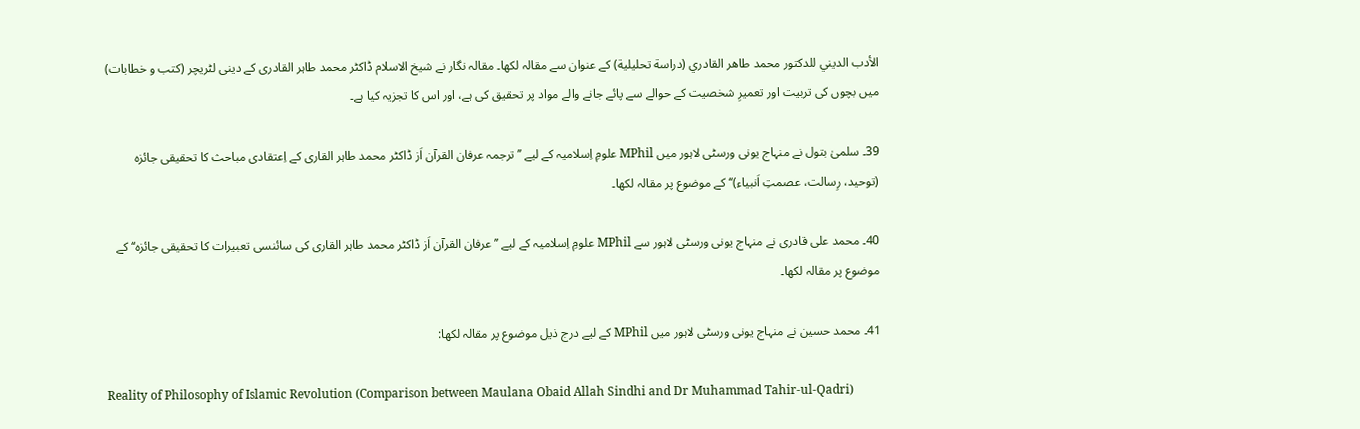الأدب الديني للدكتور محمد طاهر القادري (دراسة تحليلية) کے عنوان سے مقالہ لکھا۔ مقالہ نگار نے شیخ الاسلام ڈاکٹر محمد طاہر القادری کے دینی لٹریچر (کتب و خطابات) میں بچوں کی تربیت اور تعمیرِ شخصیت کے حوالے سے پائے جانے والے مواد پر تحقیق کی ہے، اور اس کا تجزیہ کیا ہے۔

39۔ سلمیٰ بتول نے منہاج یونی ورسٹی لاہور ميں MPhil علومِ اِسلامیہ کے لیے ’’ترجمہ عرفان القرآن اَز ڈاکٹر محمد طاہر القاری کے اِعتقادی مباحث کا تحقیقی جائزہ (توحید، رِسالت، عصمتِ اَنبیاء)‘‘ کے موضوع پر مقالہ لکھا۔

40۔ محمد علی قادری نے منہاج یونی ورسٹی لاہور سے MPhil علومِ اِسلامیہ کے لیے ’’عرفان القرآن اَز ڈاکٹر محمد طاہر القاری کی سائنسی تعبیرات کا تحقیقی جائزہ‘‘ کے موضوع پر مقالہ لکھا۔

41۔ محمد حسین نے منہاج یونی ورسٹی لاہور ميں MPhil کے لیے درج ذیل موضوع پر مقالہ لکھا:

Reality of Philosophy of Islamic Revolution (Comparison between Maulana Obaid Allah Sindhi and Dr Muhammad Tahir-ul-Qadri)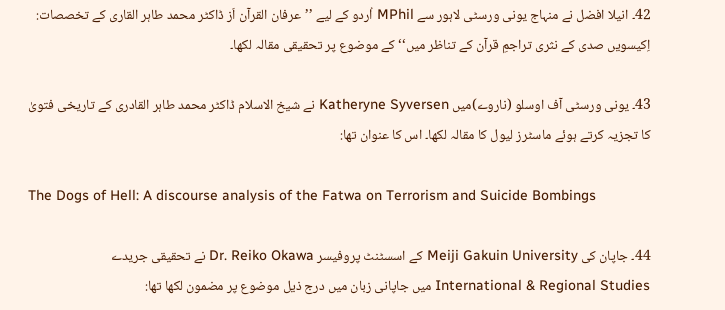42۔ انیلا افضل نے منہاج یونی ورسٹی لاہور سے MPhil اُردو کے لیے ’’عرفان القرآن اَز ڈاکٹر محمد طاہر القاری کے تخصصات: اِکیسویں صدی کے نثری تراجمِ قرآن کے تناظر میں‘‘ کے موضوع پر تحقیقی مقالہ لکھا۔

43۔ یونی ورسٹی آف اوسلو (ناروے)میں Katheryne Syversen نے شیخ الاسلام ڈاکٹر محمد طاہر القادری کے تاریخی فتویٰ کا تجزیہ کرتے ہوئے ماسٹرز لیول کا مقالہ لکھا۔ اس کا عنوان تھا:

The Dogs of Hell: A discourse analysis of the Fatwa on Terrorism and Suicide Bombings

44۔ جاپان کی Meiji Gakuin University کے اسسٹنٹ پروفیسر Dr. Reiko Okawa نے تحقیقی جریدے International & Regional Studies میں جاپانی زبان میں درج ذیل موضوع پر مضمون لکھا تھا: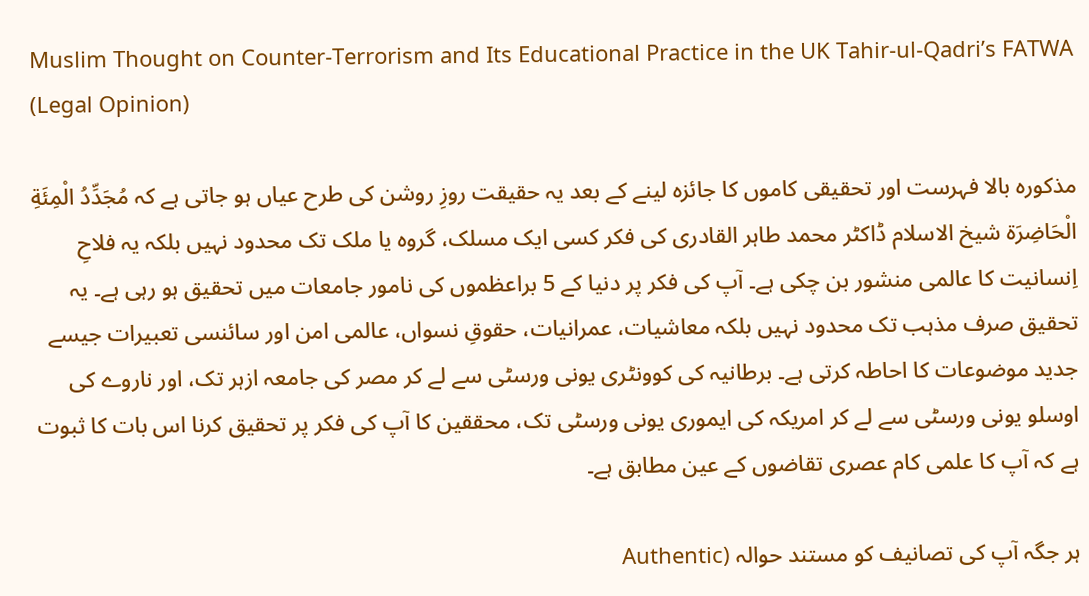Muslim Thought on Counter-Terrorism and Its Educational Practice in the UK Tahir-ul-Qadri’s FATWA (Legal Opinion)

مذکورہ بالا فہرست اور تحقیقی کاموں کا جائزہ لینے کے بعد یہ حقیقت روزِ روشن کی طرح عیاں ہو جاتی ہے کہ مُجَدِّدُ الْمِئَةِ الْحَاضِرَة شیخ الاسلام ڈاکٹر محمد طاہر القادری کی فکر کسی ایک مسلک، گروہ یا ملک تک محدود نہیں بلکہ یہ فلاحِ اِنسانیت کا عالمی منشور بن چکی ہے۔ آپ کی فکر پر دنیا کے 5 براعظموں کی نامور جامعات میں تحقیق ہو رہی ہے۔ یہ تحقیق صرف مذہب تک محدود نہیں بلکہ معاشیات، عمرانیات، حقوقِ نسواں، عالمی امن اور سائنسی تعبیرات جیسے جدید موضوعات کا احاطہ کرتی ہے۔ برطانیہ کی کوونٹری یونی ورسٹی سے لے کر مصر کی جامعہ ازہر تک، اور ناروے کی اوسلو یونی ورسٹی سے لے کر امریکہ کی ایموری یونی ورسٹی تک، محققین کا آپ کی فکر پر تحقیق کرنا اس بات کا ثبوت ہے کہ آپ کا علمی کام عصری تقاضوں کے عین مطابق ہے۔

ہر جگہ آپ کی تصانیف کو مستند حوالہ (Authentic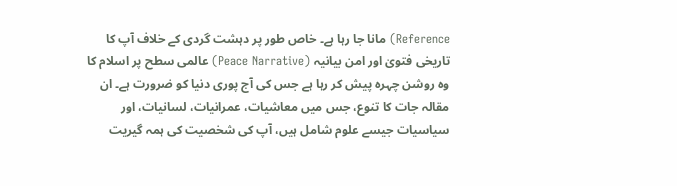Reference) مانا جا رہا ہے۔ خاص طور پر دہشت گردی کے خلاف آپ کا تاریخی فتویٰ اور امن بیانیہ (Peace Narrative) عالمی سطح پر اسلام کا وہ روشن چہرہ پیش کر رہا ہے جس کی آج پوری دنیا کو ضرورت ہے۔ ان مقالہ جات کا تنوع، جس میں معاشیات، عمرانیات، لسانیات، اور سیاسیات جیسے علوم شامل ہیں، آپ کی شخصیت کی ہمہ گیریت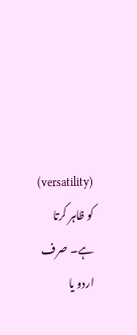(versatility) کو ظاہر کرتا ہے۔ صرف اردو یا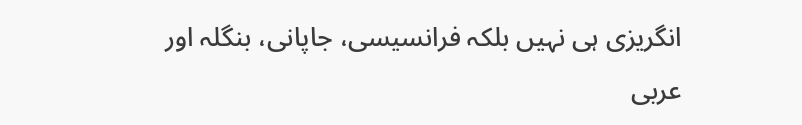انگریزی ہی نہیں بلکہ فرانسیسی، جاپانی، بنگلہ اور عربی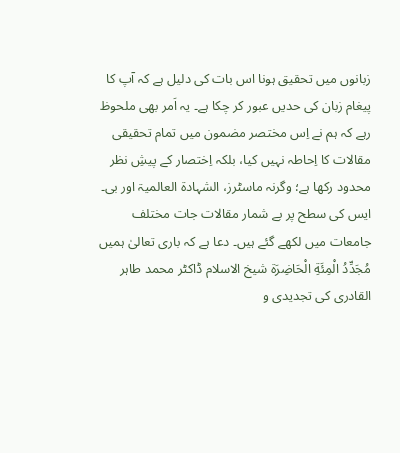زبانوں میں تحقیق ہونا اس بات کی دلیل ہے کہ آپ کا پیغام زبان کی حدیں عبور کر چکا ہے۔ یہ اَمر بھی ملحوظ رہے کہ ہم نے اِس مختصر مضمون میں تمام تحقیقی مقالات کا اِحاطہ نہیں کیا، بلکہ اِختصار کے پیشِ نظر محدود رکھا ہے؛ وگرنہ ماسٹرز، الشہادۃ العالمیۃ اور بی۔ ایس کی سطح پر بے شمار مقالات جات مختلف جامعات میں لکھے گئے ہیں۔ دعا ہے کہ باری تعالیٰ ہمیں مُجَدِّدُ الْمِئَةِ الْحَاضِرَة شیخ الاسلام ڈاکٹر محمد طاہر القادری کی تجدیدی و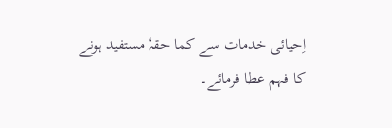اِحیائی خدمات سے کما حقہٗ مستفید ہونے کا فہم عطا فرمائے۔